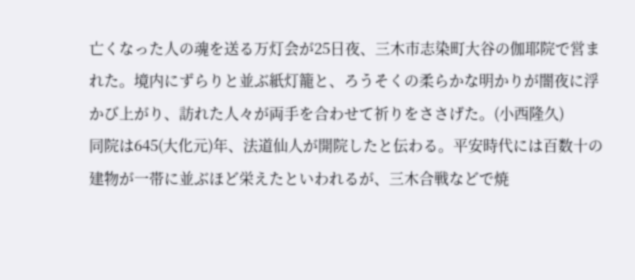亡くなった人の魂を送る万灯会が25日夜、三木市志染町大谷の伽耶院で営まれた。境内にずらりと並ぶ紙灯籠と、ろうそくの柔らかな明かりが闇夜に浮かび上がり、訪れた人々が両手を合わせて祈りをささげた。(小西隆久)
同院は645(大化元)年、法道仙人が開院したと伝わる。平安時代には百数十の建物が一帯に並ぶほど栄えたといわれるが、三木合戦などで焼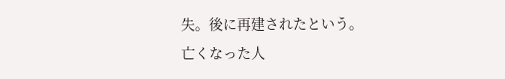失。後に再建されたという。
亡くなった人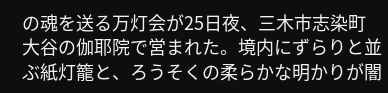の魂を送る万灯会が25日夜、三木市志染町大谷の伽耶院で営まれた。境内にずらりと並ぶ紙灯籠と、ろうそくの柔らかな明かりが闇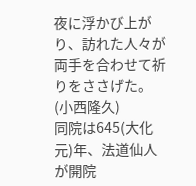夜に浮かび上がり、訪れた人々が両手を合わせて祈りをささげた。(小西隆久)
同院は645(大化元)年、法道仙人が開院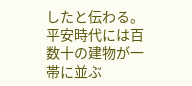したと伝わる。平安時代には百数十の建物が一帯に並ぶ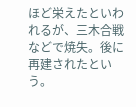ほど栄えたといわれるが、三木合戦などで焼失。後に再建されたという。